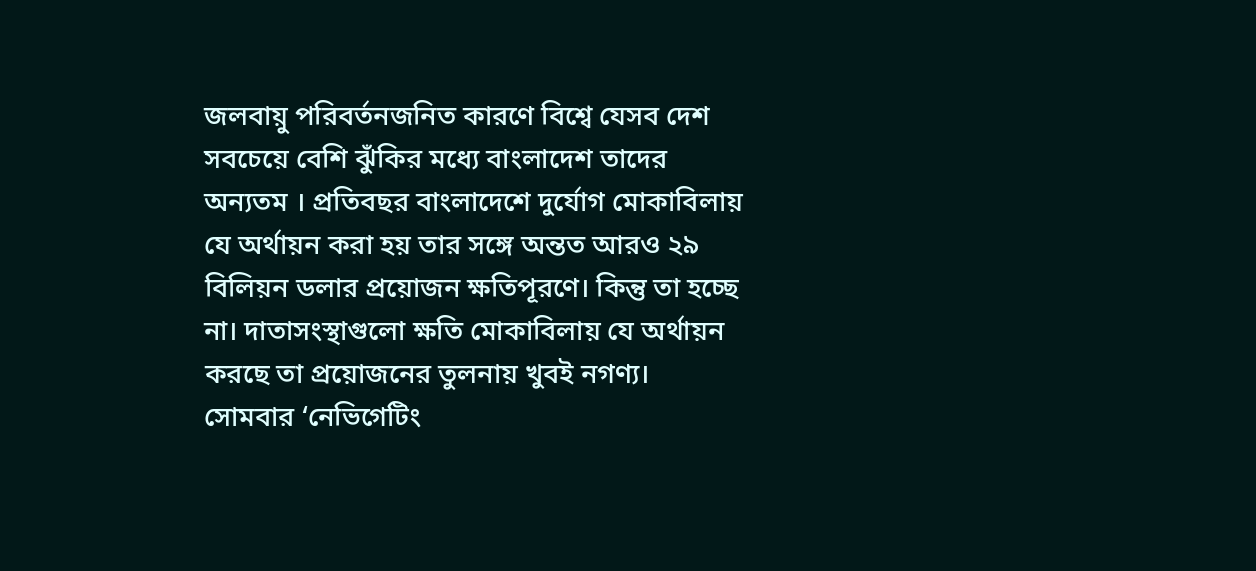জলবায়ু পরিবর্তনজনিত কারণে বিশ্বে যেসব দেশ সবচেয়ে বেশি ঝুঁকির মধ্যে বাংলাদেশ তাদের অন্যতম । প্রতিবছর বাংলাদেশে দুর্যোগ মোকাবিলায় যে অর্থায়ন করা হয় তার সঙ্গে অন্তত আরও ২৯ বিলিয়ন ডলার প্রয়োজন ক্ষতিপূরণে। কিন্তু তা হচ্ছে না। দাতাসংস্থাগুলো ক্ষতি মোকাবিলায় যে অর্থায়ন করছে তা প্রয়োজনের তুলনায় খুবই নগণ্য।
সোমবার ‘নেভিগেটিং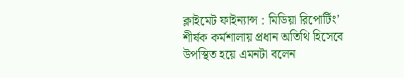ক্লাইমেট ফাইন্যান্স : মিডিয়া রিপোর্টিং’ শীর্ষক কর্মশালায় প্রধান অতিথি হিসেবে উপস্থিত হয়ে এমনটা বলেন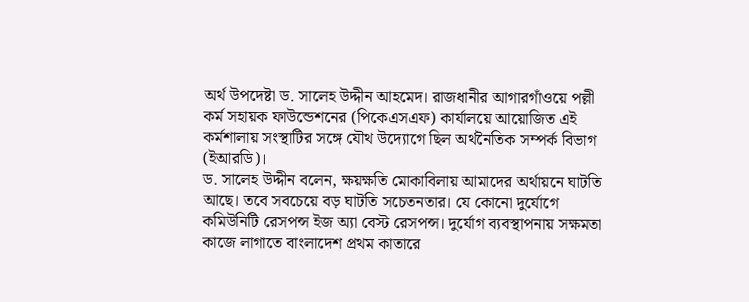অর্থ উপদেষ্টা ড. সালেহ উদ্দীন আহমেদ। রাজধানীর আগারগাঁওয়ে পল্লী কর্ম সহায়ক ফাউন্ডেশনের (পিকেএসএফ) কার্যালয়ে আয়োজিত এই কর্মশালায় সংস্থাটির সঙ্গে যৌথ উদ্যোগে ছিল অর্থনৈতিক সম্পর্ক বিভাগ (ইআরডি)।
ড. সালেহ উদ্দীন বলেন, ক্ষয়ক্ষতি মোকাবিলায় আমাদের অর্থায়নে ঘাটতি আছে। তবে সবচেয়ে বড় ঘাটতি সচেতনতার। যে কোনো দুর্যোগে কমিউনিটি রেসপন্স ইজ অ্যা বেস্ট রেসপন্স। দুর্যোগ ব্যবস্থাপনায় সক্ষমতা কাজে লাগাতে বাংলাদেশ প্রথম কাতারে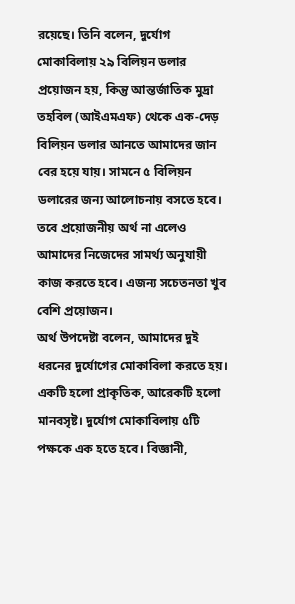রয়েছে। তিনি বলেন, দুর্যোগ মোকাবিলায় ২৯ বিলিয়ন ডলার প্রয়োজন হয়, কিন্তু আন্তর্জাতিক মুদ্রা তহবিল (আইএমএফ) থেকে এক-দেড় বিলিয়ন ডলার আনতে আমাদের জান বের হয়ে যায়। সামনে ৫ বিলিয়ন ডলারের জন্য আলোচনায় বসতে হবে। তবে প্রয়োজনীয় অর্থ না এলেও আমাদের নিজেদের সামর্থ্য অনুযায়ী কাজ করতে হবে। এজন্য সচেতনতা খুব বেশি প্রয়োজন।
অর্থ উপদেষ্টা বলেন, আমাদের দুই ধরনের দুর্যোগের মোকাবিলা করতে হয়। একটি হলো প্রাকৃতিক, আরেকটি হলো মানবসৃষ্ট। দুর্যোগ মোকাবিলায় ৫টি পক্ষকে এক হতে হবে। বিজ্ঞানী,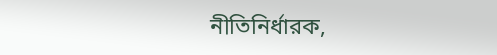নীতিনির্ধারক,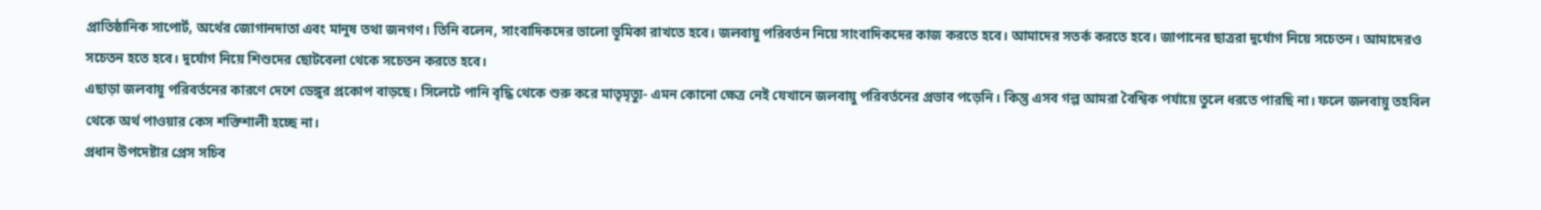প্রাতিষ্ঠানিক সাপোর্ট, অর্থের জোগানদাতা এবং মানুষ তথা জনগণ। তিনি বলেন, সাংবাদিকদের ভালো ভূমিকা রাখতে হবে। জলবায়ু পরিবর্তন নিয়ে সাংবাদিকদের কাজ করতে হবে। আমাদের সতর্ক করতে হবে। জাপানের ছাত্ররা দুর্যোগ নিয়ে সচেতন। আমাদেরও সচেতন হতে হবে। দুর্যোগ নিয়ে শিশুদের ছোটবেলা থেকে সচেতন করতে হবে।
এছাড়া জলবায়ু পরিবর্তনের কারণে দেশে ডেঙ্গুর প্রকোপ বাড়ছে। সিলেটে পানি বৃদ্ধি থেকে শুরু করে মাতৃমৃত্যু- এমন কোনো ক্ষেত্র নেই যেখানে জলবায়ু পরিবর্তনের প্রভাব পড়েনি। কিন্তু এসব গল্প আমরা বৈশ্বিক পর্যায়ে তুলে ধরতে পারছি না। ফলে জলবায়ু তহবিল থেকে অর্থ পাওয়ার কেস শক্তিশালী হচ্ছে না।
প্রধান উপদেষ্টার প্রেস সচিব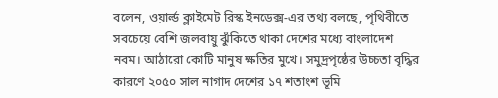বলেন, ওয়ার্ল্ড ক্লাইমেট রিস্ক ইনডেক্স-এর তথ্য বলছে, পৃথিবীতে সবচেয়ে বেশি জলবায়ু ঝুঁকিতে থাকা দেশের মধ্যে বাংলাদেশ নবম। আঠারো কোটি মানুষ ক্ষতির মুখে। সমুদ্রপৃষ্ঠের উচ্চতা বৃদ্ধির কারণে ২০৫০ সাল নাগাদ দেশের ১৭ শতাংশ ভূমি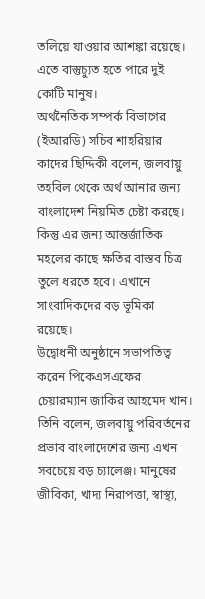তলিয়ে যাওয়ার আশঙ্কা রয়েছে। এতে বাস্তুচ্যুত হতে পারে দুই কোটি মানুষ।
অর্থনৈতিক সম্পর্ক বিভাগের (ইআরডি) সচিব শাহরিয়ার কাদের ছিদ্দিকী বলেন, জলবায়ু তহবিল থেকে অর্থ আনার জন্য বাংলাদেশ নিয়মিত চেষ্টা করছে। কিন্তু এর জন্য আন্তর্জাতিক মহলের কাছে ক্ষতির বাস্তব চিত্র তুলে ধরতে হবে। এখানে সাংবাদিকদের বড় ভূমিকা রয়েছে।
উদ্বোধনী অনুষ্ঠানে সভাপতিত্ব করেন পিকেএসএফের চেয়ারম্যান জাকির আহমেদ খান। তিনি বলেন, জলবায়ু পরিবর্তনের প্রভাব বাংলাদেশের জন্য এখন সবচেয়ে বড় চ্যালেঞ্জ। মানুষের জীবিকা, খাদ্য নিরাপত্তা, স্বাস্থ্য,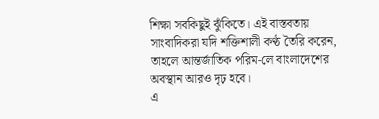শিক্ষা সবকিছুই ঝুঁকিতে। এই বাস্তবতায় সাংবাদিকরা যদি শক্তিশালী কণ্ঠ তৈরি করেন, তাহলে আন্তর্জাতিক পরিম-লে বাংলাদেশের অবস্থান আরও দৃঢ় হবে।
এ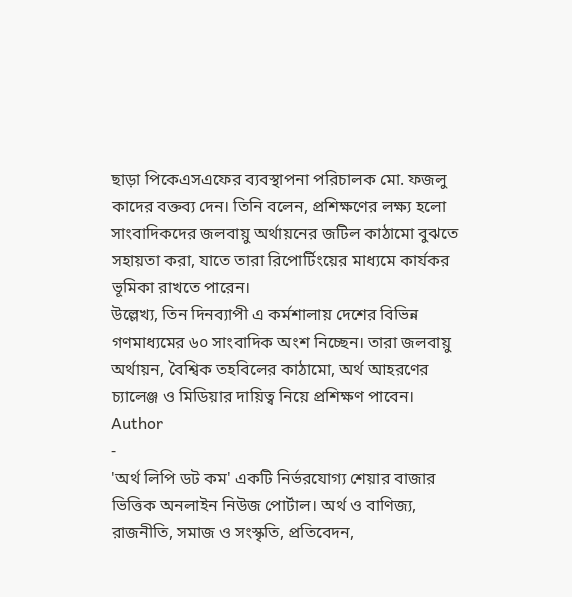ছাড়া পিকেএসএফের ব্যবস্থাপনা পরিচালক মো. ফজলু কাদের বক্তব্য দেন। তিনি বলেন, প্রশিক্ষণের লক্ষ্য হলো সাংবাদিকদের জলবায়ু অর্থায়নের জটিল কাঠামো বুঝতে সহায়তা করা, যাতে তারা রিপোর্টিংয়ের মাধ্যমে কার্যকর ভূমিকা রাখতে পারেন।
উল্লেখ্য, তিন দিনব্যাপী এ কর্মশালায় দেশের বিভিন্ন গণমাধ্যমের ৬০ সাংবাদিক অংশ নিচ্ছেন। তারা জলবায়ু অর্থায়ন, বৈশ্বিক তহবিলের কাঠামো, অর্থ আহরণের চ্যালেঞ্জ ও মিডিয়ার দায়িত্ব নিয়ে প্রশিক্ষণ পাবেন।
Author
-
'অর্থ লিপি ডট কম' একটি নির্ভরযোগ্য শেয়ার বাজার ভিত্তিক অনলাইন নিউজ পোর্টাল। অর্থ ও বাণিজ্য, রাজনীতি, সমাজ ও সংস্কৃতি, প্রতিবেদন,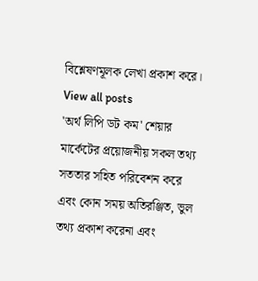বিশ্লেষণমূলক লেখা প্রকাশ করে।
View all posts
'অর্থ লিপি ডট কম' শেয়ার মার্কেটের প্রয়োজনীয় সকল তথ্য সততার সহিত পরিবেশন করে এবং কোন সময় অতিরঞ্জিত, ভুল তথ্য প্রকাশ করেনা এবং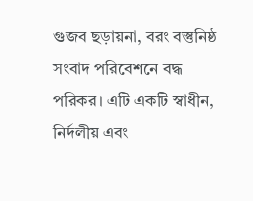গুজব ছড়ায়না, বরং বস্তুনিষ্ঠ সংবাদ পরিবেশনে বদ্ধ পরিকর। এটি একটি স্বাধীন, নির্দলীয় এবং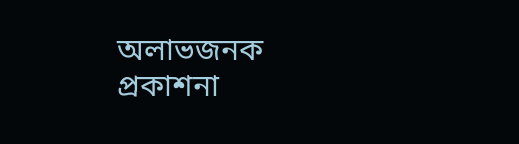অলাভজনক প্রকাশনা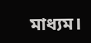মাধ্যম।